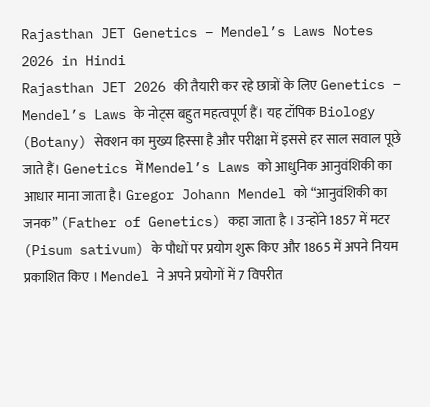Rajasthan JET Genetics – Mendel’s Laws Notes 2026 in Hindi
Rajasthan JET 2026 की तैयारी कर रहे छात्रों के लिए Genetics – Mendel’s Laws के नोट्स बहुत महत्वपूर्ण हैं। यह टॉपिक Biology (Botany) सेक्शन का मुख्य हिस्सा है और परीक्षा में इससे हर साल सवाल पूछे जाते हैं। Genetics में Mendel’s Laws को आधुनिक आनुवंशिकी का आधार माना जाता है। Gregor Johann Mendel को “आनुवंशिकी का जनक” (Father of Genetics) कहा जाता है । उन्होंने 1857 में मटर (Pisum sativum) के पौधों पर प्रयोग शुरू किए और 1865 में अपने नियम प्रकाशित किए । Mendel ने अपने प्रयोगों में 7 विपरीत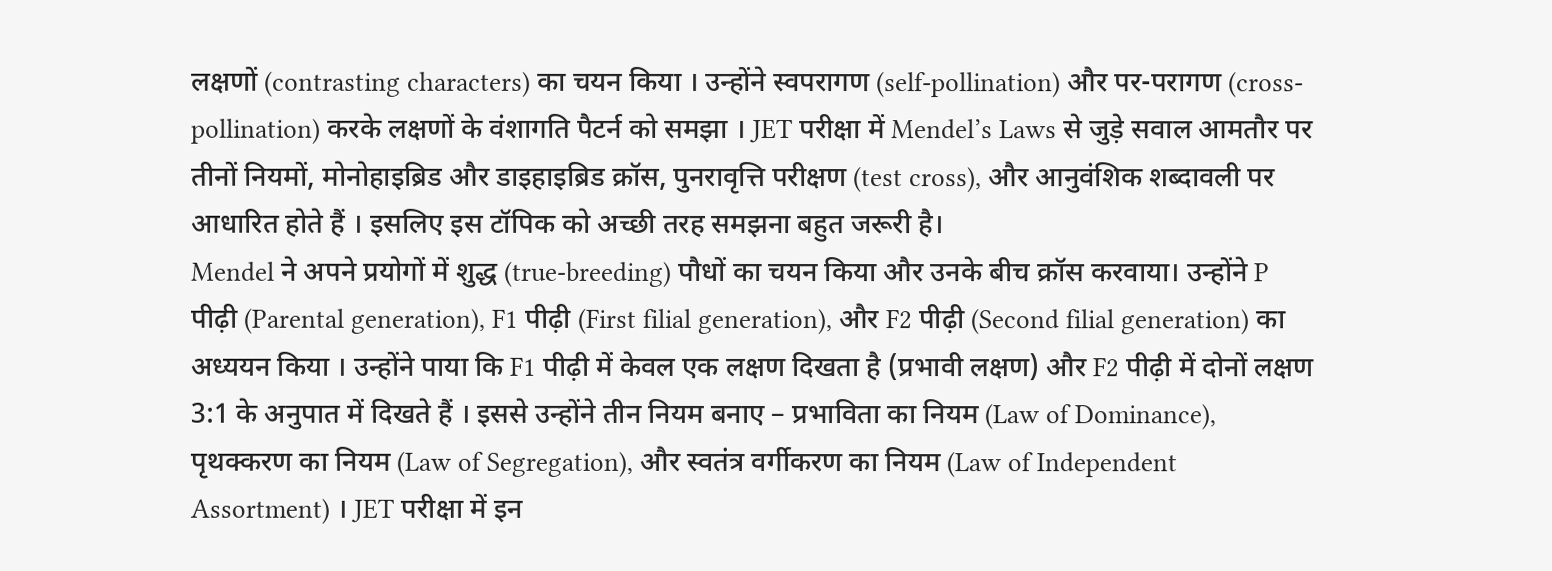लक्षणों (contrasting characters) का चयन किया । उन्होंने स्वपरागण (self-pollination) और पर-परागण (cross-pollination) करके लक्षणों के वंशागति पैटर्न को समझा । JET परीक्षा में Mendel’s Laws से जुड़े सवाल आमतौर पर तीनों नियमों, मोनोहाइब्रिड और डाइहाइब्रिड क्रॉस, पुनरावृत्ति परीक्षण (test cross), और आनुवंशिक शब्दावली पर आधारित होते हैं । इसलिए इस टॉपिक को अच्छी तरह समझना बहुत जरूरी है।
Mendel ने अपने प्रयोगों में शुद्ध (true-breeding) पौधों का चयन किया और उनके बीच क्रॉस करवाया। उन्होंने P पीढ़ी (Parental generation), F1 पीढ़ी (First filial generation), और F2 पीढ़ी (Second filial generation) का अध्ययन किया । उन्होंने पाया कि F1 पीढ़ी में केवल एक लक्षण दिखता है (प्रभावी लक्षण) और F2 पीढ़ी में दोनों लक्षण 3:1 के अनुपात में दिखते हैं । इससे उन्होंने तीन नियम बनाए – प्रभाविता का नियम (Law of Dominance), पृथक्करण का नियम (Law of Segregation), और स्वतंत्र वर्गीकरण का नियम (Law of Independent Assortment) । JET परीक्षा में इन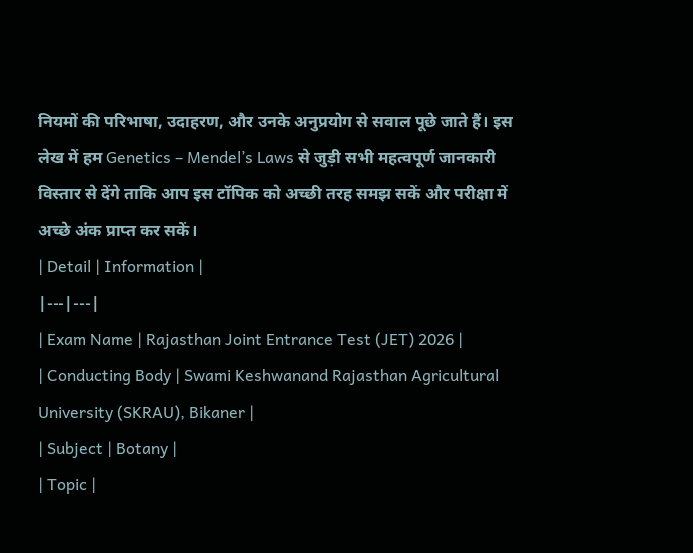नियमों की परिभाषा, उदाहरण, और उनके अनुप्रयोग से सवाल पूछे जाते हैं। इस लेख में हम Genetics – Mendel’s Laws से जुड़ी सभी महत्वपूर्ण जानकारी विस्तार से देंगे ताकि आप इस टॉपिक को अच्छी तरह समझ सकें और परीक्षा में अच्छे अंक प्राप्त कर सकें।
| Detail | Information |
|---|---|
| Exam Name | Rajasthan Joint Entrance Test (JET) 2026 |
| Conducting Body | Swami Keshwanand Rajasthan Agricultural University (SKRAU), Bikaner |
| Subject | Botany |
| Topic |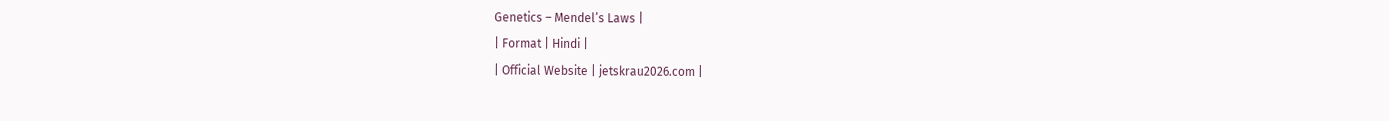Genetics – Mendel’s Laws |
| Format | Hindi |
| Official Website | jetskrau2026.com |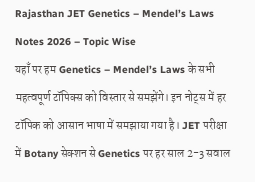Rajasthan JET Genetics – Mendel’s Laws Notes 2026 – Topic Wise
यहाँ पर हम Genetics – Mendel’s Laws के सभी महत्वपूर्ण टॉपिक्स को विस्तार से समझेंगे। इन नोट्स में हर टॉपिक को आसान भाषा में समझाया गया है। JET परीक्षा में Botany सेक्शन से Genetics पर हर साल 2-3 सवाल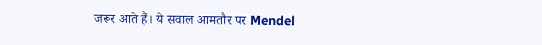जरूर आते हैं। ये सवाल आमतौर पर Mendel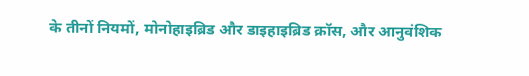के तीनों नियमों, मोनोहाइब्रिड और डाइहाइब्रिड क्रॉस, और आनुवंशिक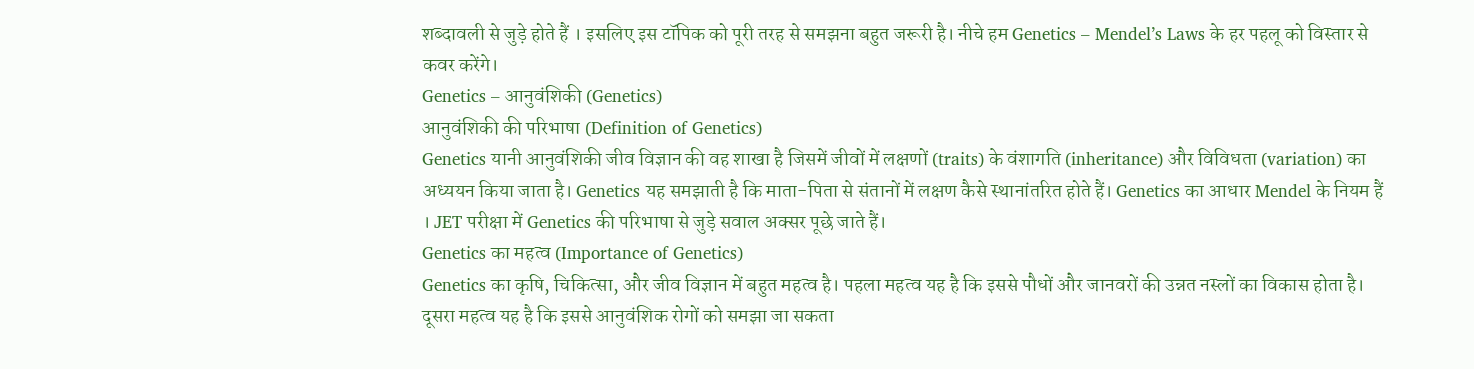शब्दावली से जुड़े होते हैं । इसलिए इस टॉपिक को पूरी तरह से समझना बहुत जरूरी है। नीचे हम Genetics – Mendel’s Laws के हर पहलू को विस्तार से कवर करेंगे।
Genetics – आनुवंशिकी (Genetics)
आनुवंशिकी की परिभाषा (Definition of Genetics)
Genetics यानी आनुवंशिकी जीव विज्ञान की वह शाखा है जिसमें जीवों में लक्षणों (traits) के वंशागति (inheritance) और विविधता (variation) का अध्ययन किया जाता है। Genetics यह समझाती है कि माता-पिता से संतानों में लक्षण कैसे स्थानांतरित होते हैं। Genetics का आधार Mendel के नियम हैं । JET परीक्षा में Genetics की परिभाषा से जुड़े सवाल अक्सर पूछे जाते हैं।
Genetics का महत्व (Importance of Genetics)
Genetics का कृषि, चिकित्सा, और जीव विज्ञान में बहुत महत्व है। पहला महत्व यह है कि इससे पौधों और जानवरों की उन्नत नस्लों का विकास होता है। दूसरा महत्व यह है कि इससे आनुवंशिक रोगों को समझा जा सकता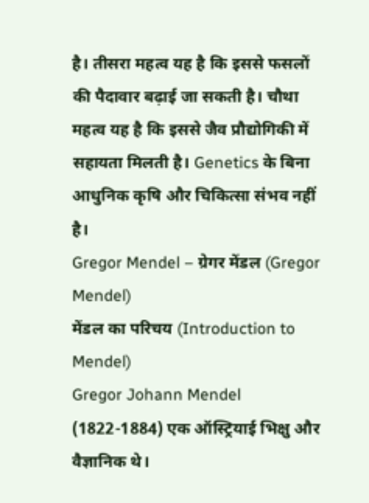है। तीसरा महत्व यह है कि इससे फसलों की पैदावार बढ़ाई जा सकती है। चौथा महत्व यह है कि इससे जैव प्रौद्योगिकी में सहायता मिलती है। Genetics के बिना आधुनिक कृषि और चिकित्सा संभव नहीं है।
Gregor Mendel – ग्रेगर मेंडल (Gregor Mendel)
मेंडल का परिचय (Introduction to Mendel)
Gregor Johann Mendel (1822-1884) एक ऑस्ट्रियाई भिक्षु और वैज्ञानिक थे।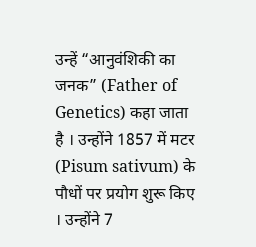उन्हें “आनुवंशिकी का जनक” (Father of Genetics) कहा जाता है । उन्होंने 1857 में मटर (Pisum sativum) के पौधों पर प्रयोग शुरू किए । उन्होंने 7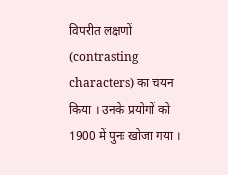विपरीत लक्षणों (contrasting characters) का चयन किया । उनके प्रयोगों को 1900 में पुनः खोजा गया ।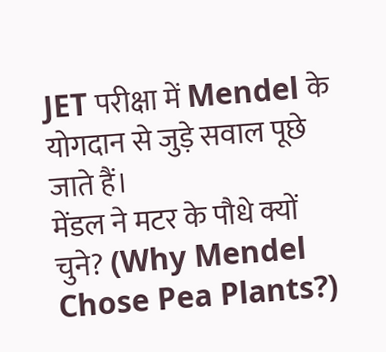JET परीक्षा में Mendel के योगदान से जुड़े सवाल पूछे जाते हैं।
मेंडल ने मटर के पौधे क्यों चुने? (Why Mendel Chose Pea Plants?)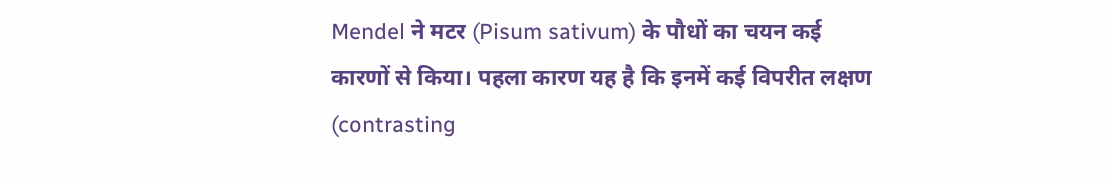Mendel ने मटर (Pisum sativum) के पौधों का चयन कई कारणों से किया। पहला कारण यह है कि इनमें कई विपरीत लक्षण (contrasting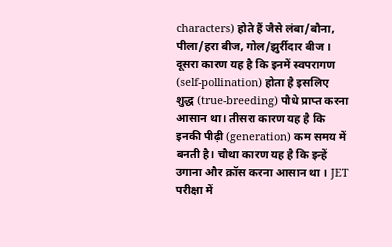characters) होते हैं जैसे लंबा/बौना, पीला/हरा बीज, गोल/झुर्रीदार बीज । दूसरा कारण यह है कि इनमें स्वपरागण (self-pollination) होता है इसलिए शुद्ध (true-breeding) पौधे प्राप्त करना आसान था। तीसरा कारण यह है कि इनकी पीढ़ी (generation) कम समय में बनती है। चौथा कारण यह है कि इन्हें उगाना और क्रॉस करना आसान था । JET परीक्षा में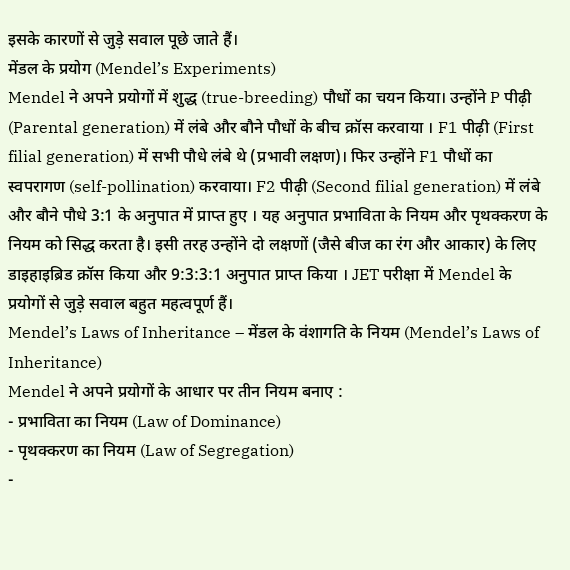इसके कारणों से जुड़े सवाल पूछे जाते हैं।
मेंडल के प्रयोग (Mendel’s Experiments)
Mendel ने अपने प्रयोगों में शुद्ध (true-breeding) पौधों का चयन किया। उन्होंने P पीढ़ी (Parental generation) में लंबे और बौने पौधों के बीच क्रॉस करवाया । F1 पीढ़ी (First filial generation) में सभी पौधे लंबे थे (प्रभावी लक्षण)। फिर उन्होंने F1 पौधों का स्वपरागण (self-pollination) करवाया। F2 पीढ़ी (Second filial generation) में लंबे और बौने पौधे 3:1 के अनुपात में प्राप्त हुए । यह अनुपात प्रभाविता के नियम और पृथक्करण के नियम को सिद्ध करता है। इसी तरह उन्होंने दो लक्षणों (जैसे बीज का रंग और आकार) के लिए डाइहाइब्रिड क्रॉस किया और 9:3:3:1 अनुपात प्राप्त किया । JET परीक्षा में Mendel के प्रयोगों से जुड़े सवाल बहुत महत्वपूर्ण हैं।
Mendel’s Laws of Inheritance – मेंडल के वंशागति के नियम (Mendel’s Laws of Inheritance)
Mendel ने अपने प्रयोगों के आधार पर तीन नियम बनाए :
- प्रभाविता का नियम (Law of Dominance)
- पृथक्करण का नियम (Law of Segregation)
-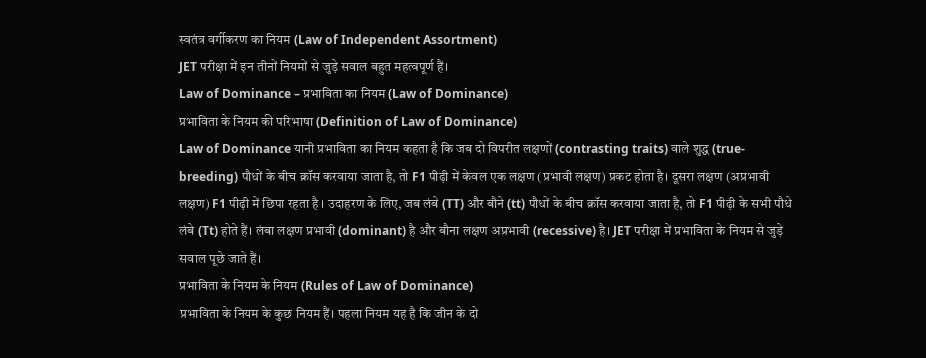स्वतंत्र वर्गीकरण का नियम (Law of Independent Assortment)
JET परीक्षा में इन तीनों नियमों से जुड़े सवाल बहुत महत्वपूर्ण हैं।
Law of Dominance – प्रभाविता का नियम (Law of Dominance)
प्रभाविता के नियम की परिभाषा (Definition of Law of Dominance)
Law of Dominance यानी प्रभाविता का नियम कहता है कि जब दो विपरीत लक्षणों (contrasting traits) वाले शुद्ध (true-breeding) पौधों के बीच क्रॉस करवाया जाता है, तो F1 पीढ़ी में केवल एक लक्षण (प्रभावी लक्षण) प्रकट होता है। दूसरा लक्षण (अप्रभावी लक्षण) F1 पीढ़ी में छिपा रहता है । उदाहरण के लिए, जब लंबे (TT) और बौने (tt) पौधों के बीच क्रॉस करवाया जाता है, तो F1 पीढ़ी के सभी पौधे लंबे (Tt) होते हैं। लंबा लक्षण प्रभावी (dominant) है और बौना लक्षण अप्रभावी (recessive) है। JET परीक्षा में प्रभाविता के नियम से जुड़े सवाल पूछे जाते हैं।
प्रभाविता के नियम के नियम (Rules of Law of Dominance)
प्रभाविता के नियम के कुछ नियम हैं। पहला नियम यह है कि जीन के दो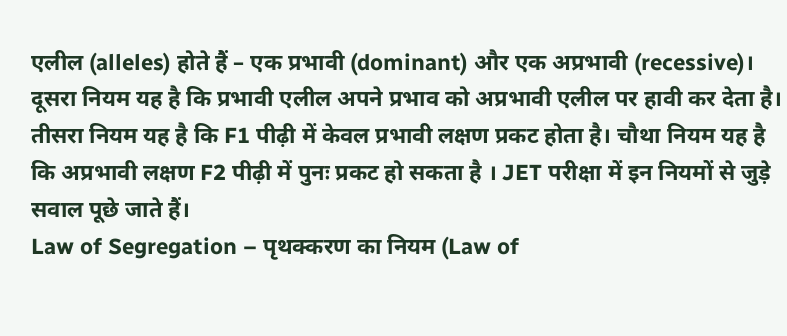एलील (alleles) होते हैं – एक प्रभावी (dominant) और एक अप्रभावी (recessive)। दूसरा नियम यह है कि प्रभावी एलील अपने प्रभाव को अप्रभावी एलील पर हावी कर देता है। तीसरा नियम यह है कि F1 पीढ़ी में केवल प्रभावी लक्षण प्रकट होता है। चौथा नियम यह है कि अप्रभावी लक्षण F2 पीढ़ी में पुनः प्रकट हो सकता है । JET परीक्षा में इन नियमों से जुड़े सवाल पूछे जाते हैं।
Law of Segregation – पृथक्करण का नियम (Law of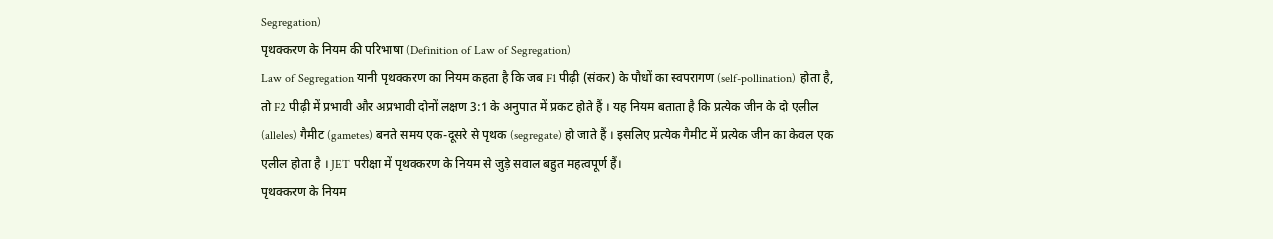Segregation)
पृथक्करण के नियम की परिभाषा (Definition of Law of Segregation)
Law of Segregation यानी पृथक्करण का नियम कहता है कि जब F1 पीढ़ी (संकर) के पौधों का स्वपरागण (self-pollination) होता है, तो F2 पीढ़ी में प्रभावी और अप्रभावी दोनों लक्षण 3:1 के अनुपात में प्रकट होते हैं । यह नियम बताता है कि प्रत्येक जीन के दो एलील (alleles) गैमीट (gametes) बनते समय एक-दूसरे से पृथक (segregate) हो जाते हैं । इसलिए प्रत्येक गैमीट में प्रत्येक जीन का केवल एक एलील होता है । JET परीक्षा में पृथक्करण के नियम से जुड़े सवाल बहुत महत्वपूर्ण हैं।
पृथक्करण के नियम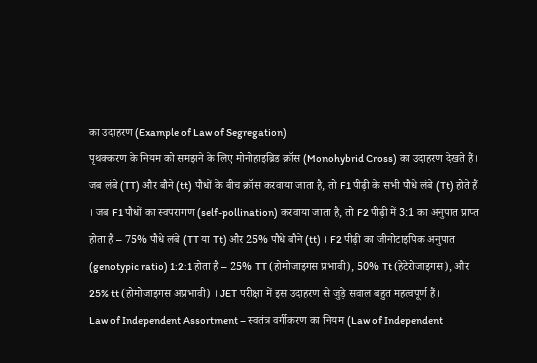का उदाहरण (Example of Law of Segregation)
पृथक्करण के नियम को समझने के लिए मोनोहाइब्रिड क्रॉस (Monohybrid Cross) का उदाहरण देखते हैं। जब लंबे (TT) और बौने (tt) पौधों के बीच क्रॉस करवाया जाता है, तो F1 पीढ़ी के सभी पौधे लंबे (Tt) होते हैं । जब F1 पौधों का स्वपरागण (self-pollination) करवाया जाता है, तो F2 पीढ़ी में 3:1 का अनुपात प्राप्त होता है – 75% पौधे लंबे (TT या Tt) और 25% पौधे बौने (tt) । F2 पीढ़ी का जीनोटाइपिक अनुपात (genotypic ratio) 1:2:1 होता है – 25% TT (होमोजाइगस प्रभावी), 50% Tt (हेटेरोजाइगस), और 25% tt (होमोजाइगस अप्रभावी) । JET परीक्षा में इस उदाहरण से जुड़े सवाल बहुत महत्वपूर्ण हैं।
Law of Independent Assortment – स्वतंत्र वर्गीकरण का नियम (Law of Independent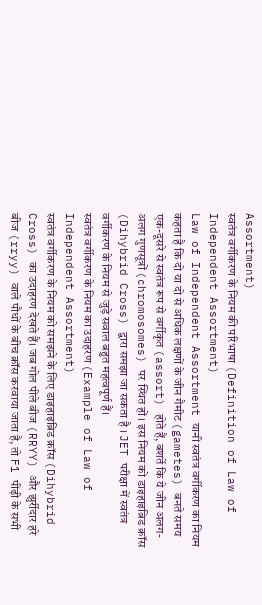Assortment)
स्वतंत्र वर्गीकरण के नियम की परिभाषा (Definition of Law of Independent Assortment)
Law of Independent Assortment यानी स्वतंत्र वर्गीकरण का नियम कहता है कि दो या दो से अधिक लक्षणों के जीन गैमीट (gametes) बनते समय एक-दूसरे से स्वतंत्र रूप से वर्गीकृत (assort) होते हैं, बशर्ते कि ये जीन अलग-अलग गुणसूत्रों (chromosomes) पर स्थित हों । इस नियम को डाइहाइब्रिड क्रॉस (Dihybrid Cross) द्वारा समझा जा सकता है । JET परीक्षा में स्वतंत्र वर्गीकरण के नियम से जुड़े सवाल बहुत महत्वपूर्ण हैं।
स्वतंत्र वर्गीकरण के नियम का उदाहरण (Example of Law of Independent Assortment)
स्वतंत्र वर्गीकरण के नियम को समझने के लिए डाइहाइब्रिड क्रॉस (Dihybrid Cross) का उदाहरण देखते हैं। जब गोल पीले बीज (RRYY) और झुर्रीदार हरे बीज (rryy) वाले पौधों के बीच क्रॉस करवाया जाता है, तो F1 पीढ़ी के सभी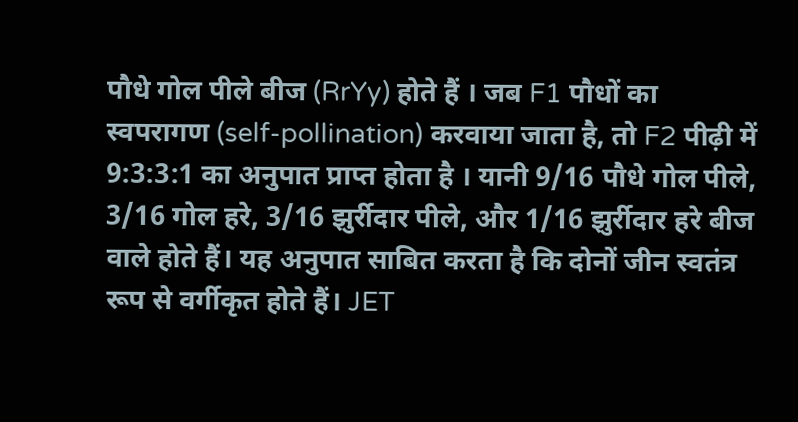पौधे गोल पीले बीज (RrYy) होते हैं । जब F1 पौधों का स्वपरागण (self-pollination) करवाया जाता है, तो F2 पीढ़ी में 9:3:3:1 का अनुपात प्राप्त होता है । यानी 9/16 पौधे गोल पीले, 3/16 गोल हरे, 3/16 झुर्रीदार पीले, और 1/16 झुर्रीदार हरे बीज वाले होते हैं। यह अनुपात साबित करता है कि दोनों जीन स्वतंत्र रूप से वर्गीकृत होते हैं। JET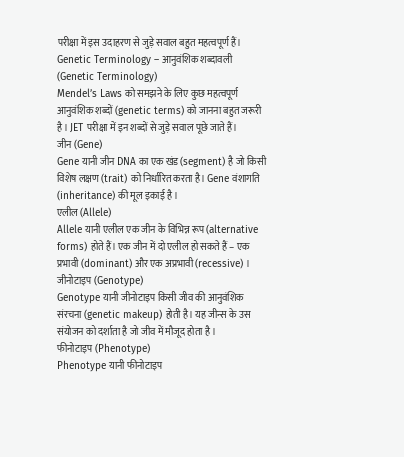परीक्षा में इस उदाहरण से जुड़े सवाल बहुत महत्वपूर्ण हैं।
Genetic Terminology – आनुवंशिक शब्दावली (Genetic Terminology)
Mendel’s Laws को समझने के लिए कुछ महत्वपूर्ण आनुवंशिक शब्दों (genetic terms) को जानना बहुत जरूरी है । JET परीक्षा में इन शब्दों से जुड़े सवाल पूछे जाते हैं।
जीन (Gene)
Gene यानी जीन DNA का एक खंड (segment) है जो किसी विशेष लक्षण (trait) को निर्धारित करता है। Gene वंशागति (inheritance) की मूल इकाई है ।
एलील (Allele)
Allele यानी एलील एक जीन के विभिन्न रूप (alternative forms) होते हैं। एक जीन में दो एलील हो सकते हैं – एक प्रभावी (dominant) और एक अप्रभावी (recessive) ।
जीनोटाइप (Genotype)
Genotype यानी जीनोटाइप किसी जीव की आनुवंशिक संरचना (genetic makeup) होती है। यह जीन्स के उस संयोजन को दर्शाता है जो जीव में मौजूद होता है ।
फीनोटाइप (Phenotype)
Phenotype यानी फीनोटाइप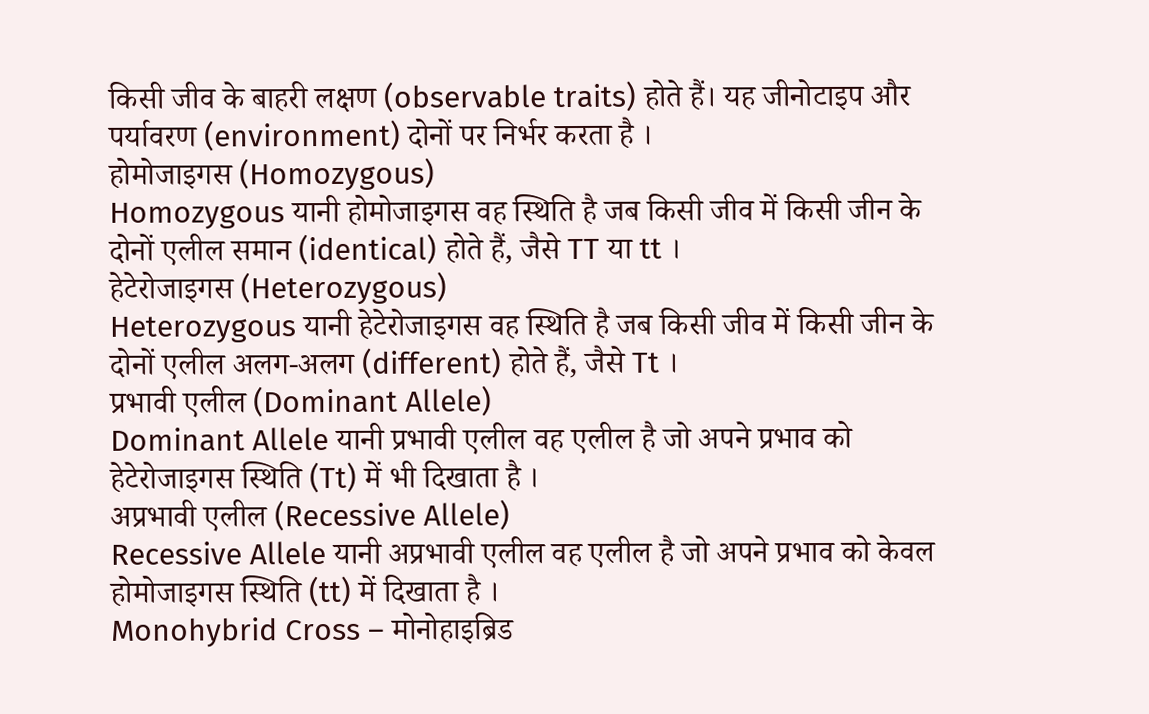किसी जीव के बाहरी लक्षण (observable traits) होते हैं। यह जीनोटाइप और पर्यावरण (environment) दोनों पर निर्भर करता है ।
होमोजाइगस (Homozygous)
Homozygous यानी होमोजाइगस वह स्थिति है जब किसी जीव में किसी जीन के दोनों एलील समान (identical) होते हैं, जैसे TT या tt ।
हेटेरोजाइगस (Heterozygous)
Heterozygous यानी हेटेरोजाइगस वह स्थिति है जब किसी जीव में किसी जीन के दोनों एलील अलग-अलग (different) होते हैं, जैसे Tt ।
प्रभावी एलील (Dominant Allele)
Dominant Allele यानी प्रभावी एलील वह एलील है जो अपने प्रभाव को हेटेरोजाइगस स्थिति (Tt) में भी दिखाता है ।
अप्रभावी एलील (Recessive Allele)
Recessive Allele यानी अप्रभावी एलील वह एलील है जो अपने प्रभाव को केवल होमोजाइगस स्थिति (tt) में दिखाता है ।
Monohybrid Cross – मोनोहाइब्रिड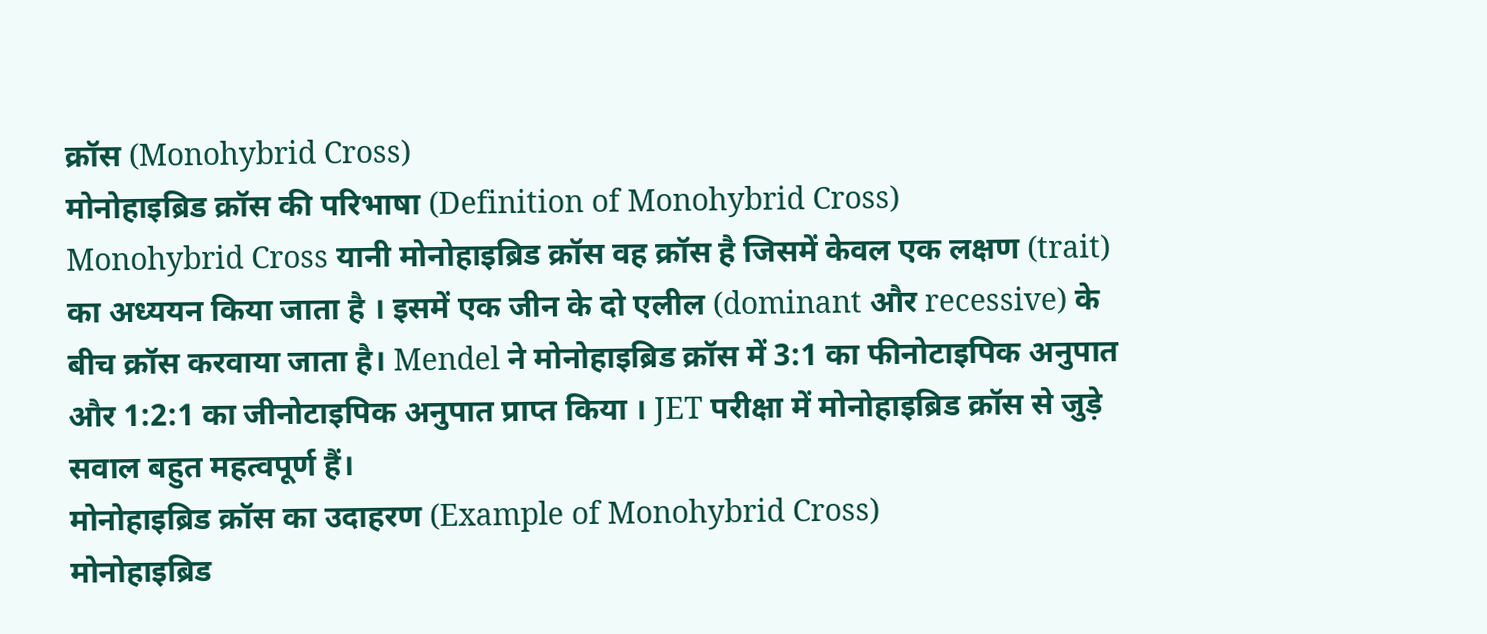क्रॉस (Monohybrid Cross)
मोनोहाइब्रिड क्रॉस की परिभाषा (Definition of Monohybrid Cross)
Monohybrid Cross यानी मोनोहाइब्रिड क्रॉस वह क्रॉस है जिसमें केवल एक लक्षण (trait) का अध्ययन किया जाता है । इसमें एक जीन के दो एलील (dominant और recessive) के बीच क्रॉस करवाया जाता है। Mendel ने मोनोहाइब्रिड क्रॉस में 3:1 का फीनोटाइपिक अनुपात और 1:2:1 का जीनोटाइपिक अनुपात प्राप्त किया । JET परीक्षा में मोनोहाइब्रिड क्रॉस से जुड़े सवाल बहुत महत्वपूर्ण हैं।
मोनोहाइब्रिड क्रॉस का उदाहरण (Example of Monohybrid Cross)
मोनोहाइब्रिड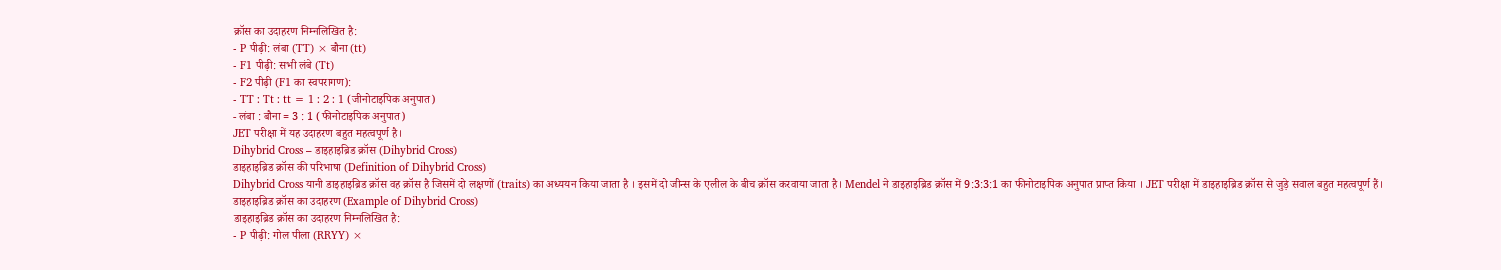क्रॉस का उदाहरण निम्नलिखित है:
- P पीढ़ी: लंबा (TT) × बौना (tt)
- F1 पीढ़ी: सभी लंबे (Tt)
- F2 पीढ़ी (F1 का स्वपरागण):
- TT : Tt : tt = 1 : 2 : 1 (जीनोटाइपिक अनुपात)
- लंबा : बौना = 3 : 1 (फीनोटाइपिक अनुपात)
JET परीक्षा में यह उदाहरण बहुत महत्वपूर्ण है।
Dihybrid Cross – डाइहाइब्रिड क्रॉस (Dihybrid Cross)
डाइहाइब्रिड क्रॉस की परिभाषा (Definition of Dihybrid Cross)
Dihybrid Cross यानी डाइहाइब्रिड क्रॉस वह क्रॉस है जिसमें दो लक्षणों (traits) का अध्ययन किया जाता है । इसमें दो जीन्स के एलील के बीच क्रॉस करवाया जाता है। Mendel ने डाइहाइब्रिड क्रॉस में 9:3:3:1 का फीनोटाइपिक अनुपात प्राप्त किया । JET परीक्षा में डाइहाइब्रिड क्रॉस से जुड़े सवाल बहुत महत्वपूर्ण हैं।
डाइहाइब्रिड क्रॉस का उदाहरण (Example of Dihybrid Cross)
डाइहाइब्रिड क्रॉस का उदाहरण निम्नलिखित है:
- P पीढ़ी: गोल पीला (RRYY) ×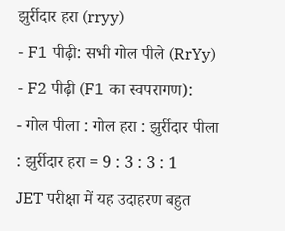झुर्रीदार हरा (rryy)
- F1 पीढ़ी: सभी गोल पीले (RrYy)
- F2 पीढ़ी (F1 का स्वपरागण):
- गोल पीला : गोल हरा : झुर्रीदार पीला : झुर्रीदार हरा = 9 : 3 : 3 : 1
JET परीक्षा में यह उदाहरण बहुत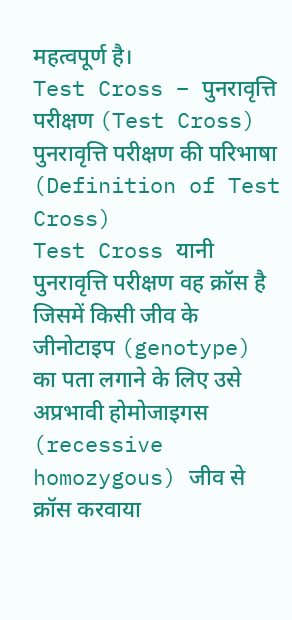महत्वपूर्ण है।
Test Cross – पुनरावृत्ति परीक्षण (Test Cross)
पुनरावृत्ति परीक्षण की परिभाषा (Definition of Test Cross)
Test Cross यानी पुनरावृत्ति परीक्षण वह क्रॉस है जिसमें किसी जीव के जीनोटाइप (genotype) का पता लगाने के लिए उसे अप्रभावी होमोजाइगस (recessive homozygous) जीव से क्रॉस करवाया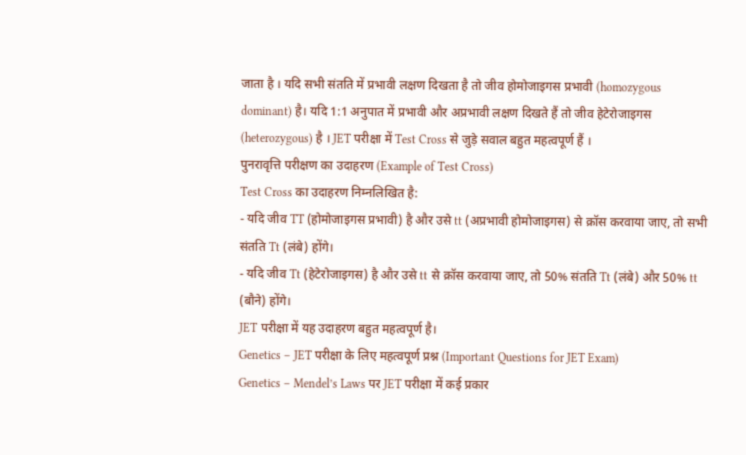जाता है । यदि सभी संतति में प्रभावी लक्षण दिखता है तो जीव होमोजाइगस प्रभावी (homozygous dominant) है। यदि 1:1 अनुपात में प्रभावी और अप्रभावी लक्षण दिखते हैं तो जीव हेटेरोजाइगस (heterozygous) है । JET परीक्षा में Test Cross से जुड़े सवाल बहुत महत्वपूर्ण हैं ।
पुनरावृत्ति परीक्षण का उदाहरण (Example of Test Cross)
Test Cross का उदाहरण निम्नलिखित है:
- यदि जीव TT (होमोजाइगस प्रभावी) है और उसे tt (अप्रभावी होमोजाइगस) से क्रॉस करवाया जाए, तो सभी संतति Tt (लंबे) होंगे।
- यदि जीव Tt (हेटेरोजाइगस) है और उसे tt से क्रॉस करवाया जाए, तो 50% संतति Tt (लंबे) और 50% tt (बौने) होंगे।
JET परीक्षा में यह उदाहरण बहुत महत्वपूर्ण है।
Genetics – JET परीक्षा के लिए महत्वपूर्ण प्रश्न (Important Questions for JET Exam)
Genetics – Mendel’s Laws पर JET परीक्षा में कई प्रकार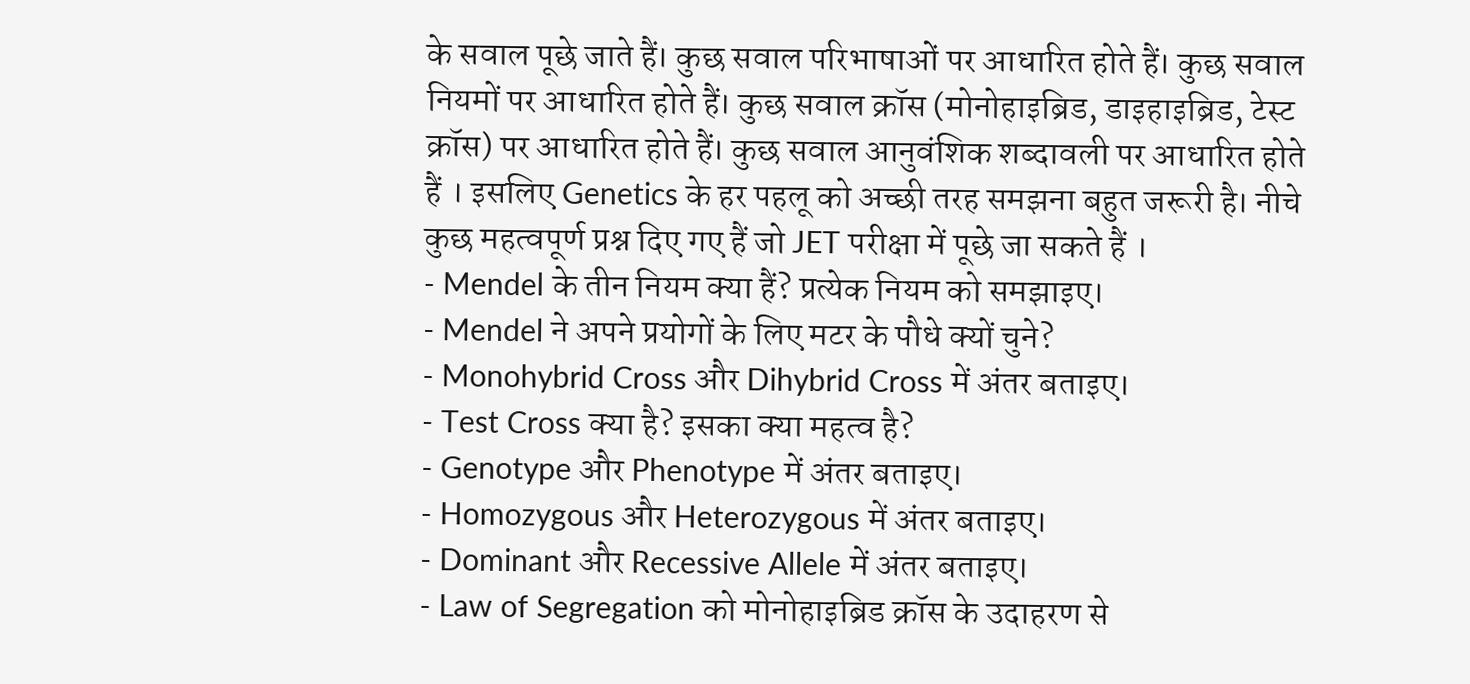के सवाल पूछे जाते हैं। कुछ सवाल परिभाषाओं पर आधारित होते हैं। कुछ सवाल नियमों पर आधारित होते हैं। कुछ सवाल क्रॉस (मोनोहाइब्रिड, डाइहाइब्रिड, टेस्ट क्रॉस) पर आधारित होते हैं। कुछ सवाल आनुवंशिक शब्दावली पर आधारित होते हैं । इसलिए Genetics के हर पहलू को अच्छी तरह समझना बहुत जरूरी है। नीचे कुछ महत्वपूर्ण प्रश्न दिए गए हैं जो JET परीक्षा में पूछे जा सकते हैं ।
- Mendel के तीन नियम क्या हैं? प्रत्येक नियम को समझाइए।
- Mendel ने अपने प्रयोगों के लिए मटर के पौधे क्यों चुने?
- Monohybrid Cross और Dihybrid Cross में अंतर बताइए।
- Test Cross क्या है? इसका क्या महत्व है?
- Genotype और Phenotype में अंतर बताइए।
- Homozygous और Heterozygous में अंतर बताइए।
- Dominant और Recessive Allele में अंतर बताइए।
- Law of Segregation को मोनोहाइब्रिड क्रॉस के उदाहरण से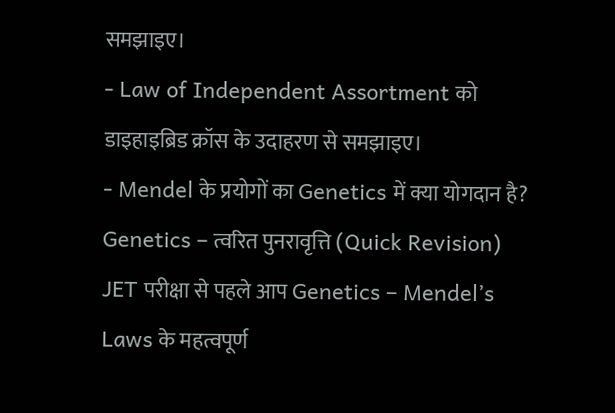समझाइए।
- Law of Independent Assortment को डाइहाइब्रिड क्रॉस के उदाहरण से समझाइए।
- Mendel के प्रयोगों का Genetics में क्या योगदान है?
Genetics – त्वरित पुनरावृत्ति (Quick Revision)
JET परीक्षा से पहले आप Genetics – Mendel’s Laws के महत्वपूर्ण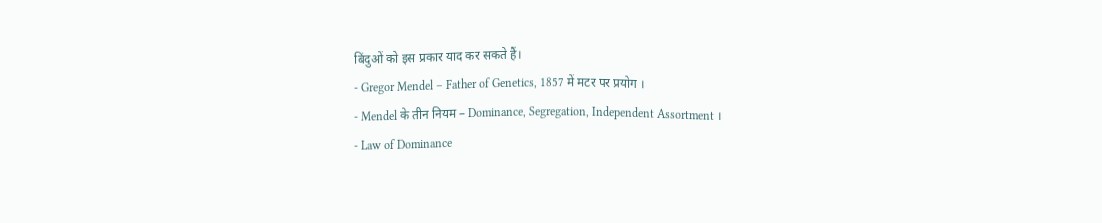बिंदुओं को इस प्रकार याद कर सकते हैं।
- Gregor Mendel – Father of Genetics, 1857 में मटर पर प्रयोग ।
- Mendel के तीन नियम – Dominance, Segregation, Independent Assortment ।
- Law of Dominance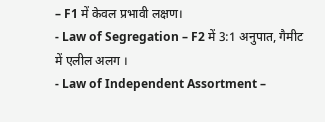– F1 में केवल प्रभावी लक्षण।
- Law of Segregation – F2 में 3:1 अनुपात, गैमीट में एलील अलग ।
- Law of Independent Assortment –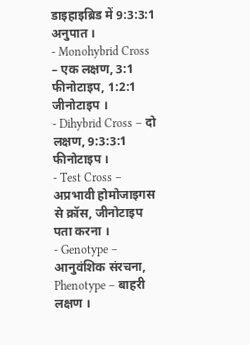डाइहाइब्रिड में 9:3:3:1 अनुपात ।
- Monohybrid Cross – एक लक्षण, 3:1 फीनोटाइप, 1:2:1 जीनोटाइप ।
- Dihybrid Cross – दो लक्षण, 9:3:3:1 फीनोटाइप ।
- Test Cross – अप्रभावी होमोजाइगस से क्रॉस, जीनोटाइप पता करना ।
- Genotype – आनुवंशिक संरचना, Phenotype – बाहरी लक्षण ।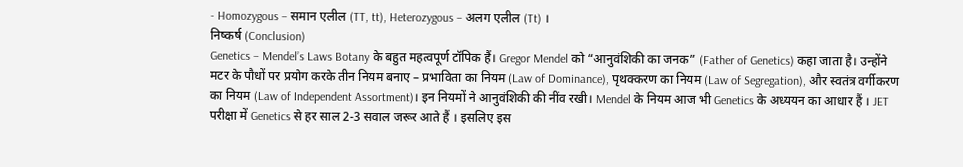- Homozygous – समान एलील (TT, tt), Heterozygous – अलग एलील (Tt) ।
निष्कर्ष (Conclusion)
Genetics – Mendel’s Laws Botany के बहुत महत्वपूर्ण टॉपिक हैं। Gregor Mendel को “आनुवंशिकी का जनक” (Father of Genetics) कहा जाता है। उन्होंने मटर के पौधों पर प्रयोग करके तीन नियम बनाए – प्रभाविता का नियम (Law of Dominance), पृथक्करण का नियम (Law of Segregation), और स्वतंत्र वर्गीकरण का नियम (Law of Independent Assortment)। इन नियमों ने आनुवंशिकी की नींव रखी। Mendel के नियम आज भी Genetics के अध्ययन का आधार हैं । JET परीक्षा में Genetics से हर साल 2-3 सवाल जरूर आते हैं । इसलिए इस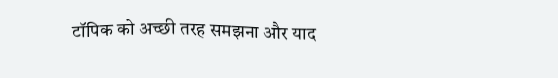टॉपिक को अच्छी तरह समझना और याद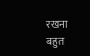रखना बहुत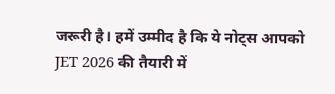जरूरी है। हमें उम्मीद है कि ये नोट्स आपको JET 2026 की तैयारी में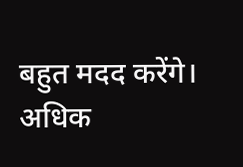बहुत मदद करेंगे। अधिक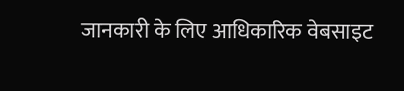जानकारी के लिए आधिकारिक वेबसाइट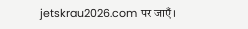jetskrau2026.com पर जाएँ।